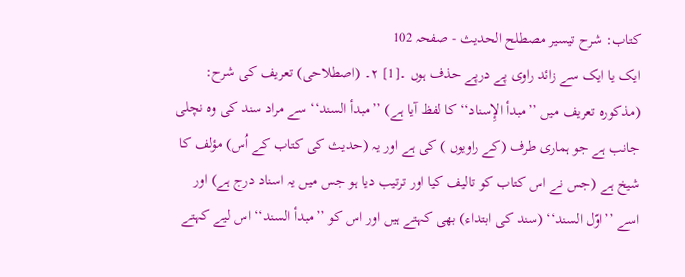کتاب: شرح تیسیر مصطلح الحدیث - صفحہ 102
ایک یا ایک سے زائد راوی پے درپے حذف ہوں ۔[1] ۲۔ (اصطلاحی) تعریف کی شرح: (مذکورہ تعریف میں ’’مبدأ الإِسناد‘‘ کا لفظ آیا ہے) ’’مبدأ السند‘‘ سے مراد سند کی وہ نچلی جانب ہے جو ہماری طرف (کے راویوں ) کی ہے اور یہ (حدیث کی کتاب کے اُس) مؤلف کا شیخ ہے (جس نے اس کتاب کو تالیف کیا اور ترتیب دیا ہو جس میں یہ اسناد درج ہے) اور اسے ’’اوّل السند‘‘ (سند کی ابتداء) بھی کہتے ہیں اور اس کو ’’مبدأ السند‘‘ اس لیے کہتے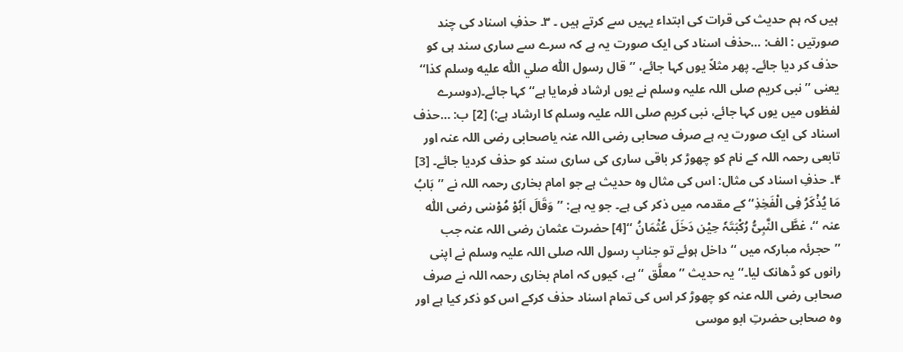ہیں کہ ہم حدیث کی قرات کی ابتداء یہیں سے کرتے ہیں ۔ ۳۔ حذفِ اسناد کی چند صورتیں : الف: …حذف اسناد کی ایک صورت یہ ہے کہ سرے سے ساری سند ہی کو حذف کر دیا جائے۔ پھر مثلاً یوں کہا جائے، ’’قال رسول اللّٰه صلي اللّٰه عليه وسلم کذا‘‘ یعنی ’’نبی کریم صلی اللہ علیہ وسلم نے یوں ارشاد فرمایا ہے‘‘ کہا جائے۔(دوسرے لفظوں میں یوں کہا جائے، نبی کریم صلی اللہ علیہ وسلم کا ارشاد ہے:) [2] ب: …حذف اسناد کی ایک صورت یہ ہے صرف صحابی رضی اللہ عنہ یاصحابی رضی اللہ عنہ اور تابعی رحمہ اللہ کے نام کو چھوڑ کر باقی ساری کی ساری سند کو حذف کردیا جائے۔ [3] ۴۔ حذفِ اسناد کی مثال: اس کی مثال وہ حدیث ہے جو امام بخاری رحمہ اللہ نے ’’بَابُ مَا یُذْکَرُ فِی الْفَخِذِ‘‘ کے مقدمہ میں ذکر کی ہے۔ جو یہ ہے: ’’وَقَالَ اَبُوْ مُوْسٰی رضی اللّٰه عنہ ‘‘، غطَّی النَّبِیُّ رُکْبَتَہٗ حِیْن دَخَلَ عُثْمَانُ ‘‘[4] حضرت عثمان رضی اللہ عنہ جب ’’حجرئہ مبارکہ میں ‘‘ داخل ہوئے تو جنابِ رسول اللہ صلی اللہ علیہ وسلم نے اپنی رانوں کو ڈھانک لیا۔‘‘ یہ حدیث ’’معلَّق ‘‘ ہے، کیوں کہ امام بخاری رحمہ اللہ نے صرف صحابی رضی اللہ عنہ کو چھوڑ کر اس کی تمام اسناد حذف کرکے اس کو ذکر کیا ہے اور وہ صحابی حضرتِ ابو موسی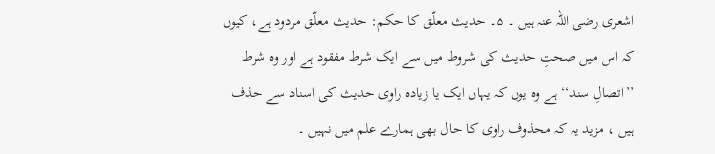اشعری رضی اللہ عنہ ہیں ۔ ۵۔ حدیث معلّق کا حکم: حدیث معلّق مردود ہے، کیوں کہ اس میں صحتِ حدیث کی شروط میں سے ایک شرط مفقود ہے اور وہ شرط ’’اتصالِ سند‘‘ ہے وہ یوں کہ یہاں ایک یا زیادہ راوی حدیث کی اسناد سے حذف ہیں ، مزید یہ کہ محذوف راوی کا حال بھی ہمارے علم میں نہیں ۔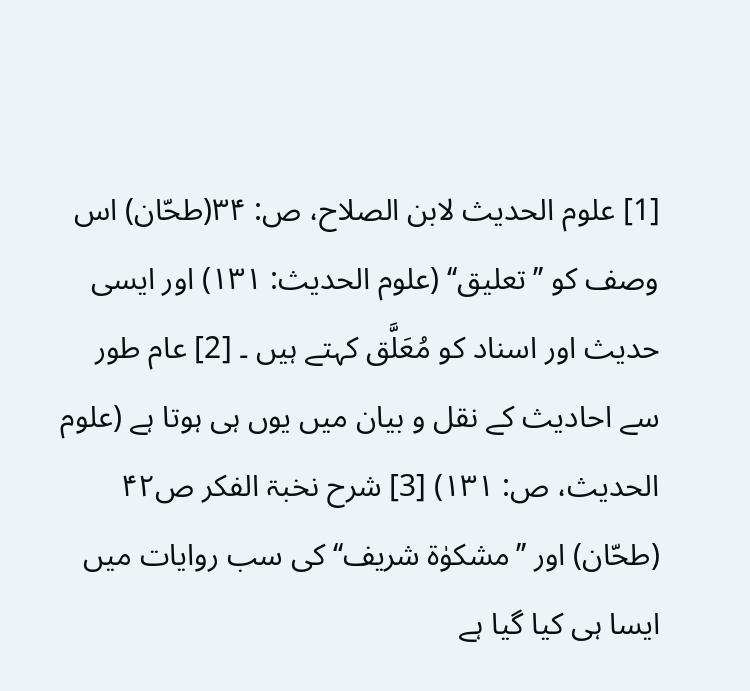[1] علوم الحدیث لابن الصلاح، ص: ۳۴(طحّان) اس وصف کو ’’تعلیق‘‘ (علوم الحدیث: ۱۳۱) اور ایسی حدیث اور اسناد کو مُعَلَّق کہتے ہیں ۔ [2] عام طور سے احادیث کے نقل و بیان میں یوں ہی ہوتا ہے (علوم الحدیث، ص: ۱۳۱) [3] شرح نخبۃ الفکر ص۴۲ (طحّان) اور ’’مشکوٰۃ شریف‘‘ کی سب روایات میں ایسا ہی کیا گیا ہے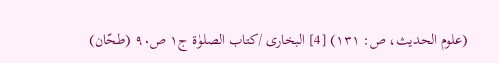(علوم الحدیث، ص: ۱۳۱) [4] البخاری /کتاب الصلوٰۃ ج۱ ص۹۰ (طحّان)